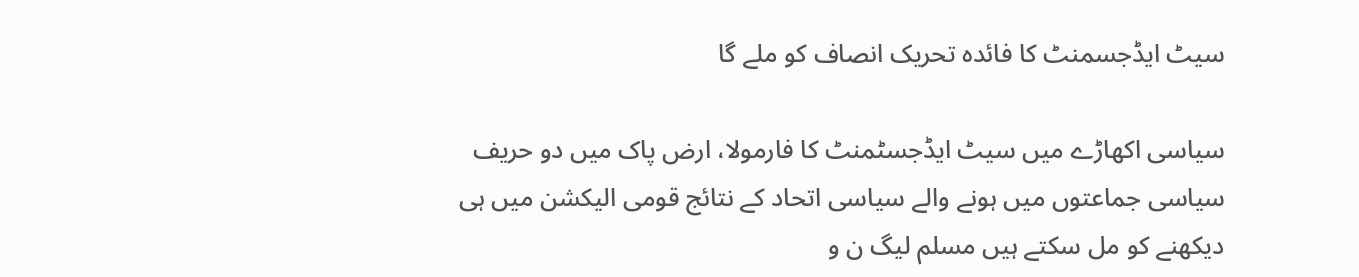سیٹ ایڈجسمنٹ کا فائدہ تحریک انصاف کو ملے گا

سیاسی اکھاڑے میں سیٹ ایڈجسٹمنٹ کا فارمولا، ارض پاک میں دو حریف سیاسی جماعتوں میں ہونے والے سیاسی اتحاد کے نتائج قومی الیکشن میں ہی دیکھنے کو مل سکتے ہیں مسلم لیگ ن و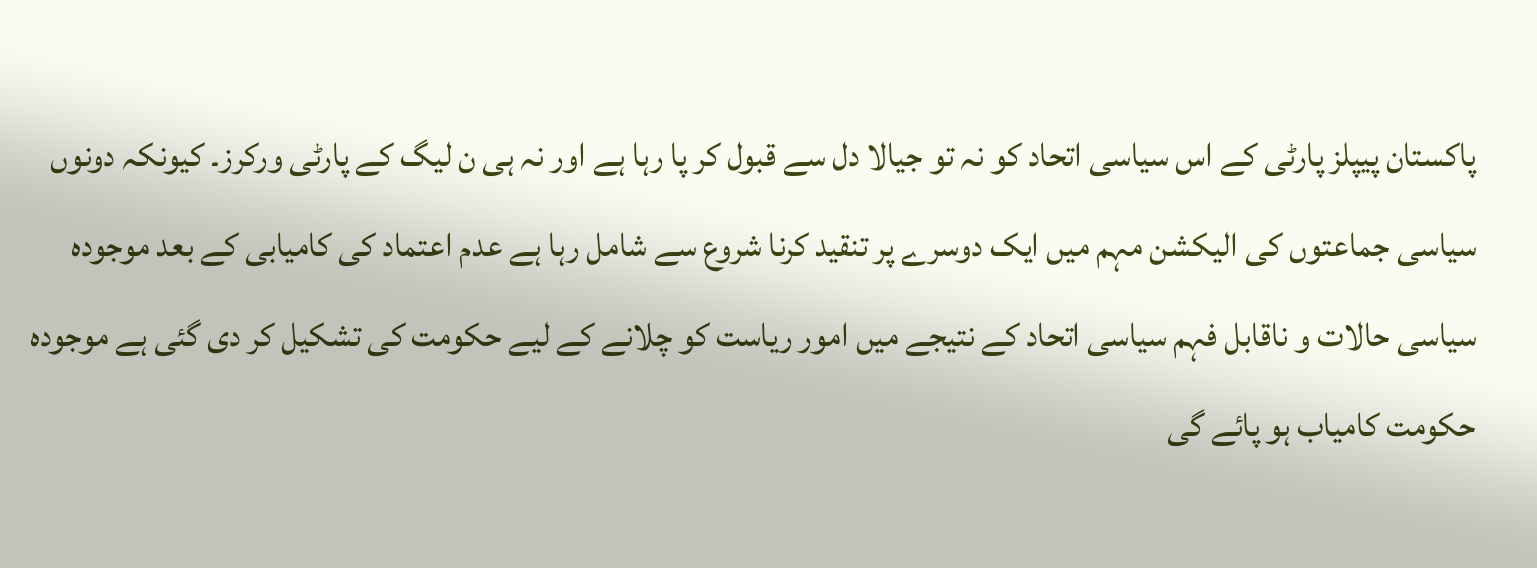پاکستان پیپلز پارٹی کے اس سیاسی اتحاد کو نہ تو جیالا دل سے قبول کر پا رہا ہے اور نہ ہی ن لیگ کے پارٹی ورکرز۔ کیونکہ دونوں سیاسی جماعتوں کی الیکشن مہم میں ایک دوسرے پر تنقید کرنا شروع سے شامل رہا ہے عدم اعتماد کی کامیابی کے بعد موجودہ سیاسی حالات و ناقابل فہم سیاسی اتحاد کے نتیجے میں امور ریاست کو چلانے کے لیے حکومت کی تشکیل کر دی گئی ہے موجودہ حکومت کامیاب ہو پائے گی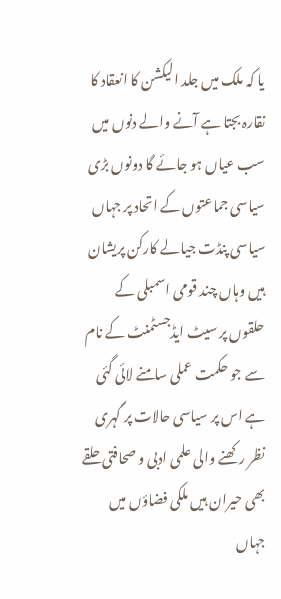یا کہ ملک میں جلد الیکشن کا انعقاد کا نقارہ بجتا ہے آنے والے دنوں میں سب عیاں ہو جائے گا دونوں بڑی سیاسی جماعتوں کے اتحاد پر جہاں سیاسی پنڈت جیالے کارکن پریشان ہیں وہاں چند قومی اسمبلی کے حلقوں پر سیٹ ایڈجسٹمنٹ کے نام سے جو حکمت عملی سامنے لائی گئی ہے اس پر سیاسی حالات پر گہری نظر رکھنے والی علمی ادبی و صحافتی حلقے بھی حیران ہیں ملکی فضاؤں میں جہاں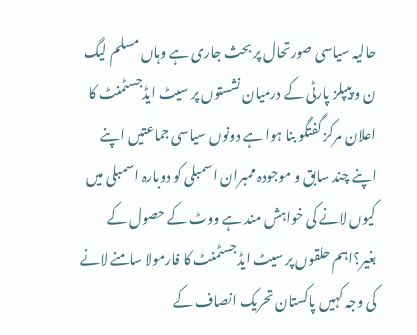حالیہ سیاسی صورتحال پر بحث جاری ہے وہاں مسلم لیگ ن و پیپلز پارٹی کے درمیان نشستوں پر سیٹ ایڈجسٹمنٹ کا اعلان مرکز گفتگو بنا ہوا ہے دونوں سیاسی جماعتیں اپنے اپنے چند سابق و موجودہ ممبران اسمبلی کو دوبارہ اسمبلی میں کیوں لانے کی خواہش مند ہے ووٹ کے حصول کے بغیر؟اہم حلقوں پر سیٹ ایڈجسٹمنٹ کا فارمولا سامنے لانے کی وجہ کہیں پاکستان تحریک انصاف کے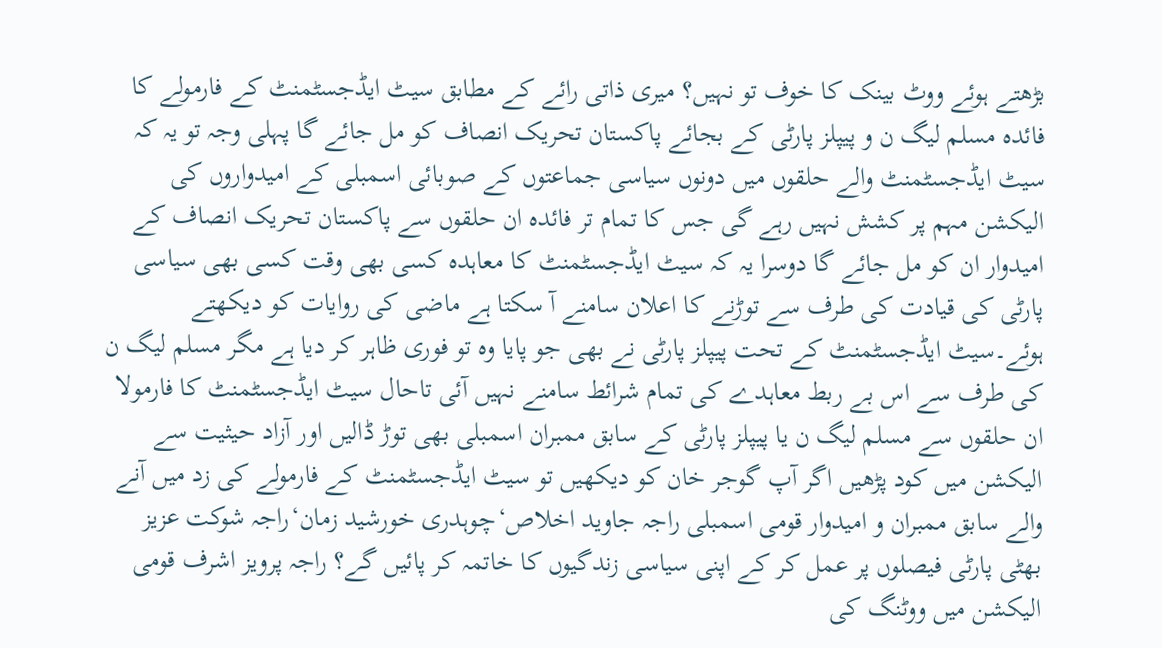بڑھتے ہوئے ووٹ بینک کا خوف تو نہیں؟ میری ذاتی رائے کے مطابق سیٹ ایڈجسٹمنٹ کے فارمولے کا فائدہ مسلم لیگ ن و پیپلز پارٹی کے بجائے پاکستان تحریک انصاف کو مل جائے گا پہلی وجہ تو یہ کہ سیٹ ایڈجسٹمنٹ والے حلقوں میں دونوں سیاسی جماعتوں کے صوبائی اسمبلی کے امیدواروں کی الیکشن مہم پر کشش نہیں رہے گی جس کا تمام تر فائدہ ان حلقوں سے پاکستان تحریک انصاف کے امیدوار ان کو مل جائے گا دوسرا یہ کہ سیٹ ایڈجسٹمنٹ کا معاہدہ کسی بھی وقت کسی بھی سیاسی پارٹی کی قیادت کی طرف سے توڑنے کا اعلان سامنے آ سکتا ہے ماضی کی روایات کو دیکھتے ہوئے۔سیٹ ایڈجسٹمنٹ کے تحت پیپلز پارٹی نے بھی جو پایا وہ تو فوری ظاہر کر دیا ہے مگر مسلم لیگ ن کی طرف سے اس بے ربط معاہدے کی تمام شرائط سامنے نہیں آئی تاحال سیٹ ایڈجسٹمنٹ کا فارمولا ان حلقوں سے مسلم لیگ ن یا پیپلز پارٹی کے سابق ممبران اسمبلی بھی توڑ ڈالیں اور آزاد حیثیت سے الیکشن میں کود پڑھیں اگر آپ گوجر خان کو دیکھیں تو سیٹ ایڈجسٹمنٹ کے فارمولے کی زد میں آنے والے سابق ممبران و امیدوار قومی اسمبلی راجہ جاوید اخلاص‘چوہدری خورشید زمان‘راجہ شوکت عزیز بھٹی پارٹی فیصلوں پر عمل کر کے اپنی سیاسی زندگیوں کا خاتمہ کر پائیں گے؟ راجہ پرویز اشرف قومی الیکشن میں ووٹنگ کی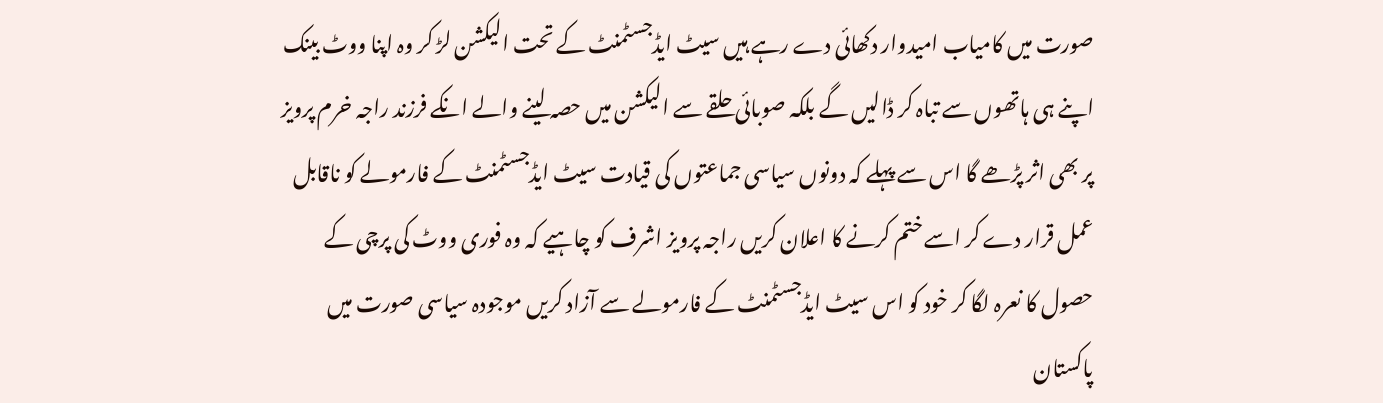صورت میں کامیاب امیدوار دکھائی دے رہے ہیں سیٹ ایڈجسٹمنٹ کے تحت الیکشن لڑ کر وہ اپنا ووٹ بینک اپنے ہی ہاتھوں سے تباہ کر ڈالیں گے بلکہ صوبائی حلقے سے الیکشن میں حصہ لینے والے انکے فرزند راجہ خرم پرویز پر بھی اثر پڑھے گا اس سے پہلے کہ دونوں سیاسی جماعتوں کی قیادت سیٹ ایڈجسٹمنٹ کے فارمولے کو ناقابل عمل قرار دے کر اسے ختم کرنے کا اعلان کریں راجہ پرویز اشرف کو چاہیے کہ وہ فوری ووٹ کی پرچی کے حصول کا نعرہ لگا کر خود کو اس سیٹ ایڈجسٹمنٹ کے فارمولے سے آزاد کریں موجودہ سیاسی صورت میں پاکستان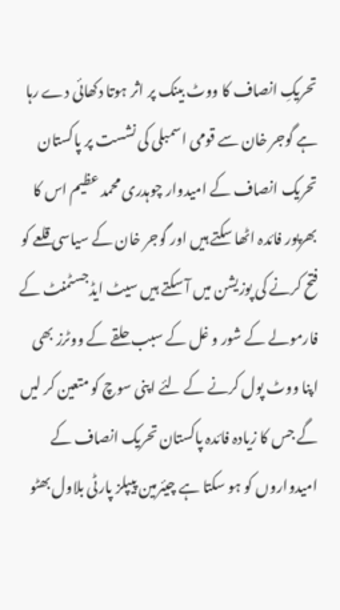تحریکِ انصاف کا ووٹ بینک پر اثر ہوتا دکھائی دے رہا ہے گوجر خان سے قومی اسمبلی کی نشست پر پاکستان تحریک انصاف کے امیدوار چوہدری محمد عظیم اس کا بھرپور فائدہ اٹھا سکتے ہیں اور گوجر خان کے سیاسی قلعے کو فتح کرنے کی پوزیشن میں آ سکتے ہیں سیٹ ایڈجسٹمنٹ کے فارمولے کے شور و غل کے سبب حلقے کے ووٹرز بھی اپنا ووٹ پول کرنے کے لئے اپنی سوچ کو متعین کر لیں گے جس کا زیادہ فائدہ پاکستان تحریک انصاف کے امیدواروں کو ہو سکتا ہے چیئرمین پیپلز پارٹی بلاول بھٹو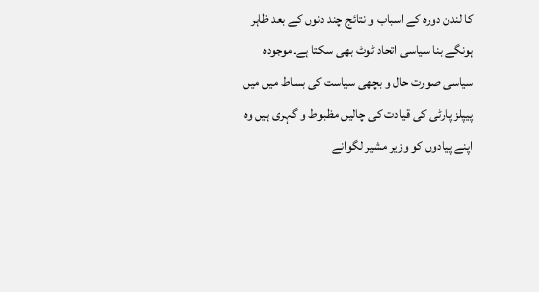کا لندن دورہ کے اسباب و نتائج چند دنوں کے بعد ظاہر ہونگے بنا سیاسی اتحاد ٹوٹ بھی سکتا ہے۔موجودہ سیاسی صورت حال و بچھی سیاست کی بساط میں میں پیپلز پارٹی کی قیادت کی چالیں مظبوط و گہری ہیں وہ اپنے پیادوں کو وزیر مشیر لگوانے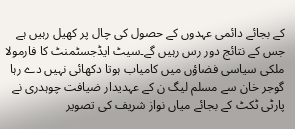کے بجائے دائمی عہدوں کے حصول کی چال پر کھیل رہیں ہے جس کے نتائج دور رس رہیں گے۔سیٹ ایڈجسٹمنٹ کا فارمولا ملکی سیاسی فضاؤں میں کامیاب ہوتا دکھائی نہیں دے رہا گوجر خان سے مسلم لیگ ن کے عہدیدار ضیافت چوہدری نے پارٹی ٹکٹ کے بجائے میاں نواز شریف کی تصویر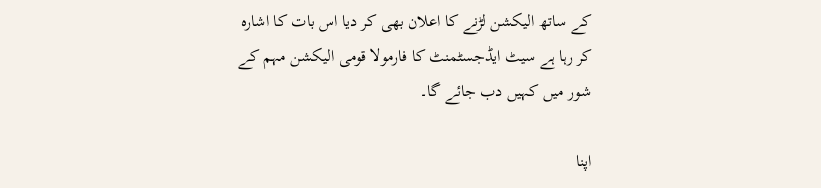کے ساتھ الیکشن لڑنے کا اعلان بھی کر دیا اس بات کا اشارہ کر رہا ہے سیٹ ایڈجسٹمنٹ کا فارمولا قومی الیکشن مہم کے شور میں کہیں دب جائے گا۔

اپنا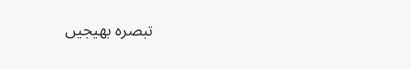تبصرہ بھیجیں